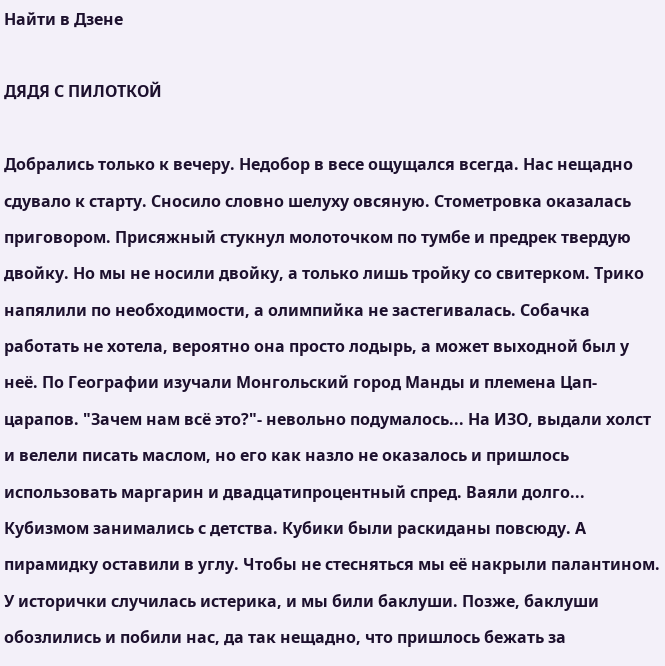Найти в Дзене

ДЯДЯ С ПИЛОТКОЙ

Добрались только к вечеру. Недобор в весе ощущался всегда. Нас нещадно сдувало к старту. Сносило словно шелуху овсяную. Стометровка оказалась приговором. Присяжный стукнул молоточком по тумбе и предрек твердую двойку. Но мы не носили двойку, а только лишь тройку со свитерком. Трико напялили по необходимости, а олимпийка не застегивалась. Собачка работать не хотела, вероятно она просто лодырь, а может выходной был у неё. По Географии изучали Монгольский город Манды и племена Цап-царапов. "Зачем нам всё это?"- невольно подумалось... На ИЗО, выдали холст и велели писать маслом, но его как назло не оказалось и пришлось использовать маргарин и двадцатипроцентный спред. Ваяли долго... Кубизмом занимались с детства. Кубики были раскиданы повсюду. А пирамидку оставили в углу. Чтобы не стесняться мы её накрыли палантином. У исторички случилась истерика, и мы били баклуши. Позже, баклуши обозлились и побили нас, да так нещадно, что пришлось бежать за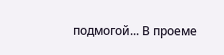подмогой... В проеме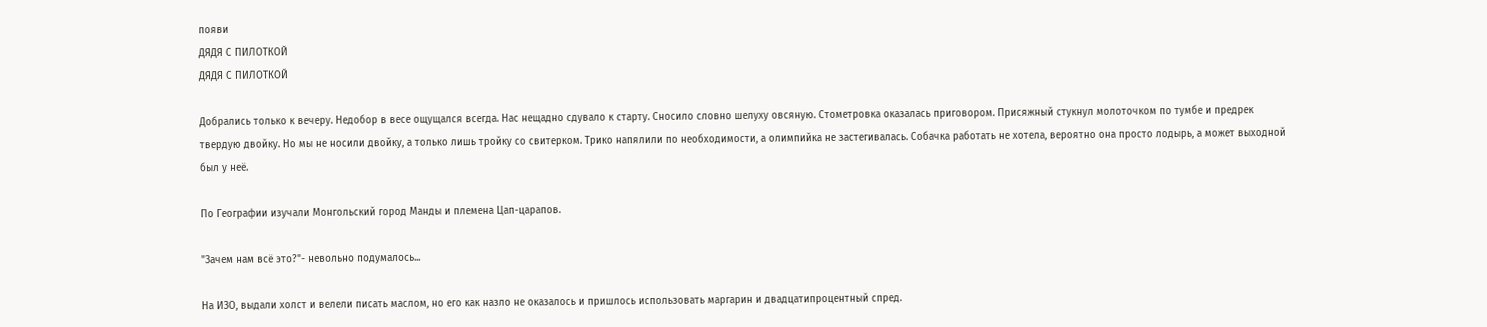появи
ДЯДЯ С ПИЛОТКОЙ
ДЯДЯ С ПИЛОТКОЙ

Добрались только к вечеру. Недобор в весе ощущался всегда. Нас нещадно сдувало к старту. Сносило словно шелуху овсяную. Стометровка оказалась приговором. Присяжный стукнул молоточком по тумбе и предрек твердую двойку. Но мы не носили двойку, а только лишь тройку со свитерком. Трико напялили по необходимости, а олимпийка не застегивалась. Собачка работать не хотела, вероятно она просто лодырь, а может выходной был у неё.

По Географии изучали Монгольский город Манды и племена Цап-царапов.

"Зачем нам всё это?"- невольно подумалось...

На ИЗО, выдали холст и велели писать маслом, но его как назло не оказалось и пришлось использовать маргарин и двадцатипроцентный спред.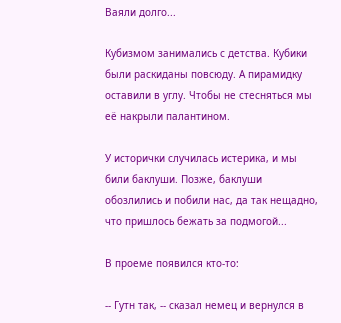Ваяли долго...

Кубизмом занимались с детства. Кубики были раскиданы повсюду. А пирамидку оставили в углу. Чтобы не стесняться мы её накрыли палантином.

У исторички случилась истерика, и мы били баклуши. Позже, баклуши обозлились и побили нас, да так нещадно, что пришлось бежать за подмогой...

В проеме появился кто-то:

-- Гутн так, -- сказал немец и вернулся в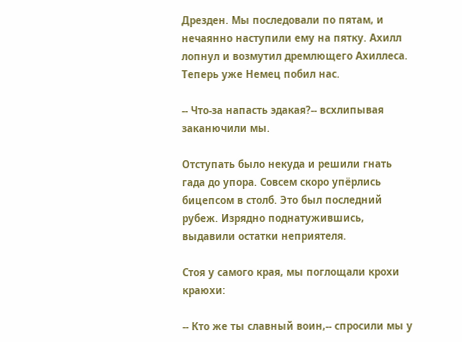Дрезден. Мы последовали по пятам, и нечаянно наступили ему на пятку. Ахилл лопнул и возмутил дремлющего Ахиллеса. Теперь уже Немец побил нас.

-- Что-за напасть эдакая?-- всхлипывая заканючили мы.

Отступать было некуда и решили гнать гада до упора. Совсем скоро упёрлись бицепсом в столб. Это был последний рубеж. Изрядно поднатужившись, выдавили остатки неприятеля.

Стоя у самого края, мы поглощали крохи краюхи:

-- Кто же ты славный воин,-- спросили мы у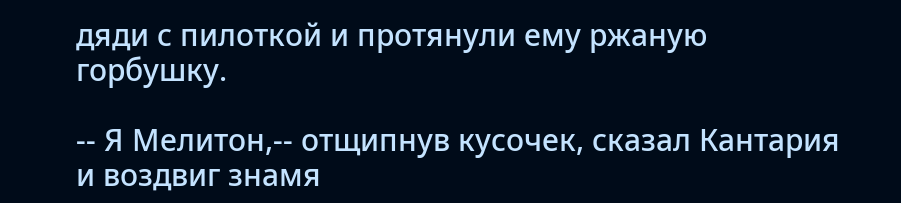дяди с пилоткой и протянули ему ржаную горбушку.

-- Я Мелитон,-- отщипнув кусочек, сказал Кантария и воздвиг знамя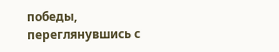победы, переглянувшись с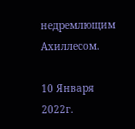недремлющим Ахиллесом.

10 Января 2022г.